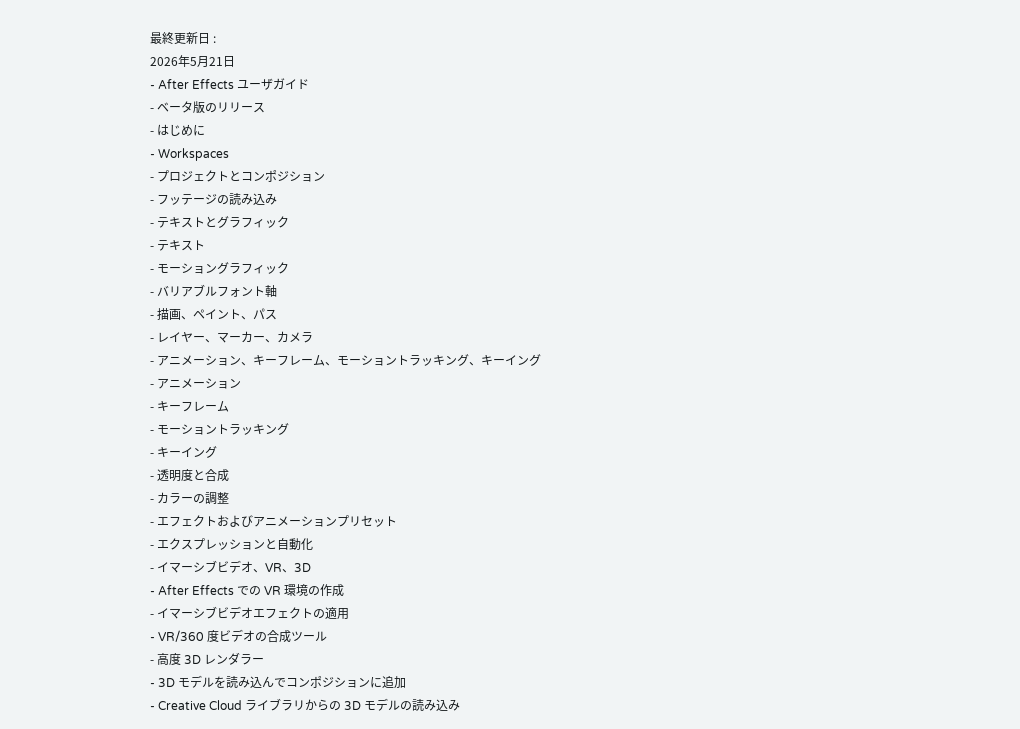最終更新日 :
2026年5月21日
- After Effects ユーザガイド
- ベータ版のリリース
- はじめに
- Workspaces
- プロジェクトとコンポジション
- フッテージの読み込み
- テキストとグラフィック
- テキスト
- モーショングラフィック
- バリアブルフォント軸
- 描画、ペイント、パス
- レイヤー、マーカー、カメラ
- アニメーション、キーフレーム、モーショントラッキング、キーイング
- アニメーション
- キーフレーム
- モーショントラッキング
- キーイング
- 透明度と合成
- カラーの調整
- エフェクトおよびアニメーションプリセット
- エクスプレッションと自動化
- イマーシブビデオ、VR、3D
- After Effects での VR 環境の作成
- イマーシブビデオエフェクトの適用
- VR/360 度ビデオの合成ツール
- 高度 3D レンダラー
- 3D モデルを読み込んでコンポジションに追加
- Creative Cloud ライブラリからの 3D モデルの読み込み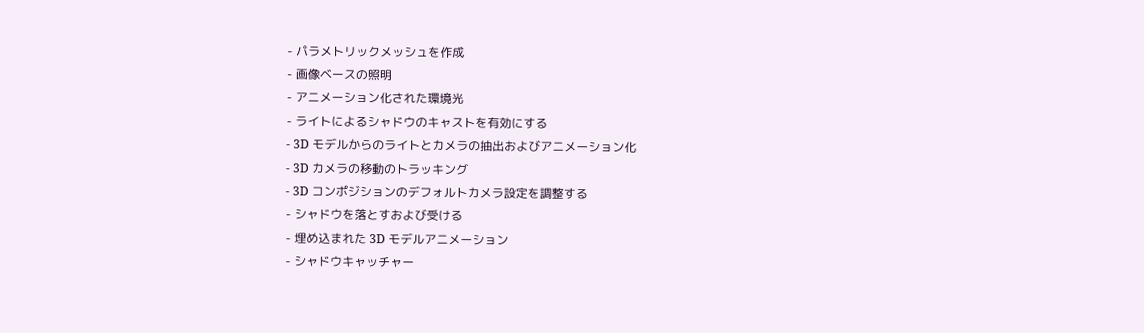- パラメトリックメッシュを作成
- 画像ベースの照明
- アニメーション化された環境光
- ライトによるシャドウのキャストを有効にする
- 3D モデルからのライトとカメラの抽出およびアニメーション化
- 3D カメラの移動のトラッキング
- 3D コンポジションのデフォルトカメラ設定を調整する
- シャドウを落とすおよび受ける
- 埋め込まれた 3D モデルアニメーション
- シャドウキャッチャー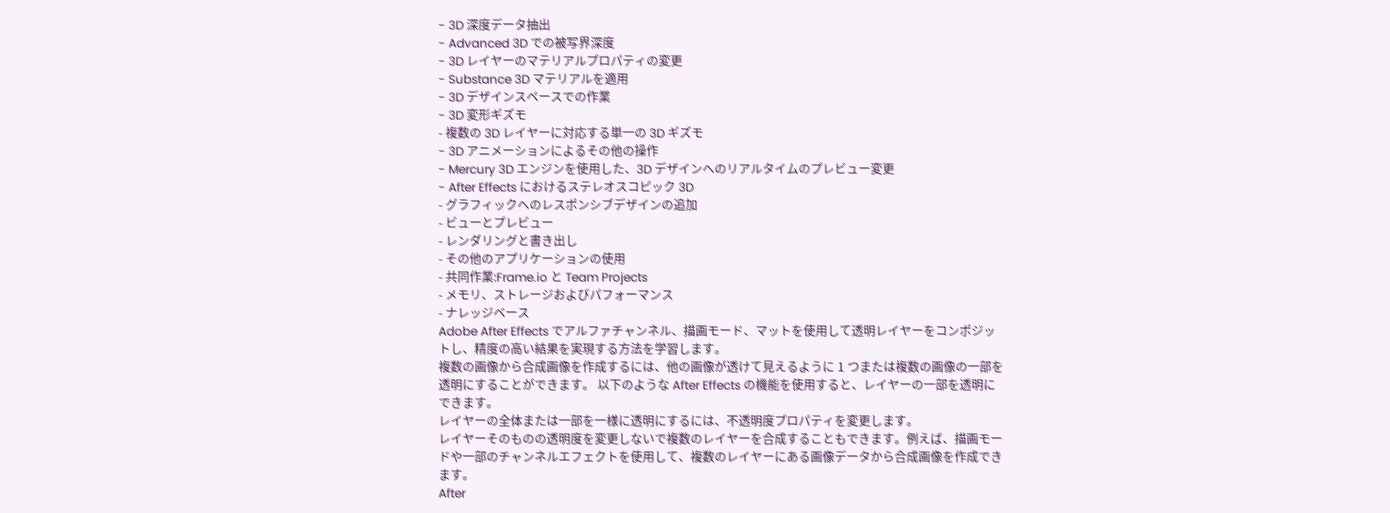- 3D 深度データ抽出
- Advanced 3D での被写界深度
- 3D レイヤーのマテリアルプロパティの変更
- Substance 3D マテリアルを適用
- 3D デザインスペースでの作業
- 3D 変形ギズモ
- 複数の 3D レイヤーに対応する単一の 3D ギズモ
- 3D アニメーションによるその他の操作
- Mercury 3D エンジンを使用した、3D デザインへのリアルタイムのプレビュー変更
- After Effects におけるステレオスコピック 3D
- グラフィックへのレスポンシブデザインの追加
- ビューとプレビュー
- レンダリングと書き出し
- その他のアプリケーションの使用
- 共同作業:Frame.io と Team Projects
- メモリ、ストレージおよびパフォーマンス
- ナレッジベース
Adobe After Effects でアルファチャンネル、描画モード、マットを使用して透明レイヤーをコンポジットし、精度の高い結果を実現する方法を学習します。
複数の画像から合成画像を作成するには、他の画像が透けて見えるように 1 つまたは複数の画像の一部を透明にすることができます。 以下のような After Effects の機能を使用すると、レイヤーの一部を透明にできます。
レイヤーの全体または一部を一様に透明にするには、不透明度プロパティを変更します。
レイヤーそのものの透明度を変更しないで複数のレイヤーを合成することもできます。例えば、描画モードや一部のチャンネルエフェクトを使用して、複数のレイヤーにある画像データから合成画像を作成できます。
After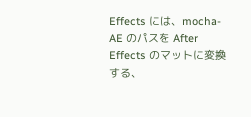Effects には、mocha-AE のパスを After Effects のマットに変換する、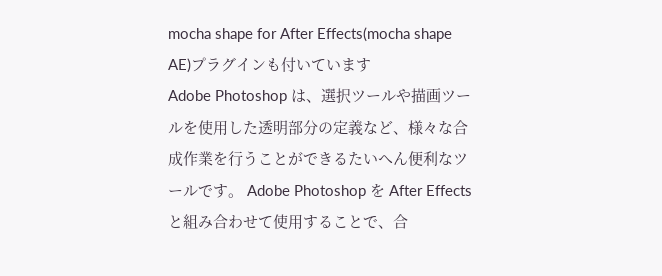mocha shape for After Effects(mocha shape AE)プラグインも付いています
Adobe Photoshop は、選択ツールや描画ツールを使用した透明部分の定義など、様々な合成作業を行うことができるたいへん便利なツールです。 Adobe Photoshop を After Effects と組み合わせて使用することで、合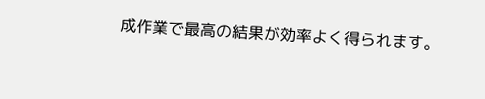成作業で最高の結果が効率よく得られます。